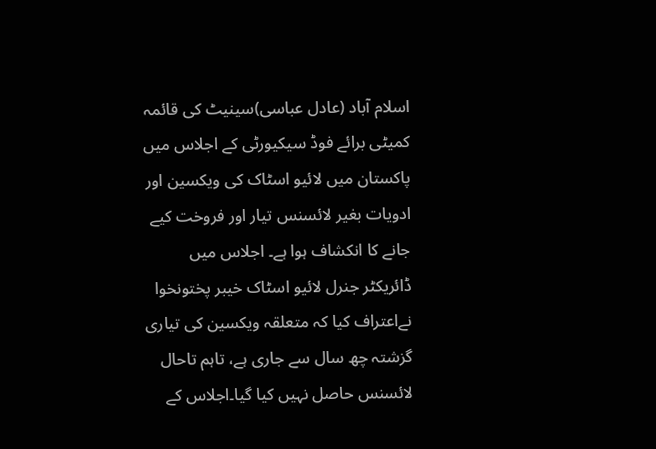اسلام آباد (عادل عباسی)سینیٹ کی قائمہ کمیٹی برائے فوڈ سیکیورٹی کے اجلاس میں پاکستان میں لائیو اسٹاک کی ویکسین اور ادویات بغیر لائسنس تیار اور فروخت کیے جانے کا انکشاف ہوا ہے۔ اجلاس میں ڈائریکٹر جنرل لائیو اسٹاک خیبر پختونخوا نےاعتراف کیا کہ متعلقہ ویکسین کی تیاری گزشتہ چھ سال سے جاری ہے، تاہم تاحال لائسنس حاصل نہیں کیا گیا۔اجلاس کے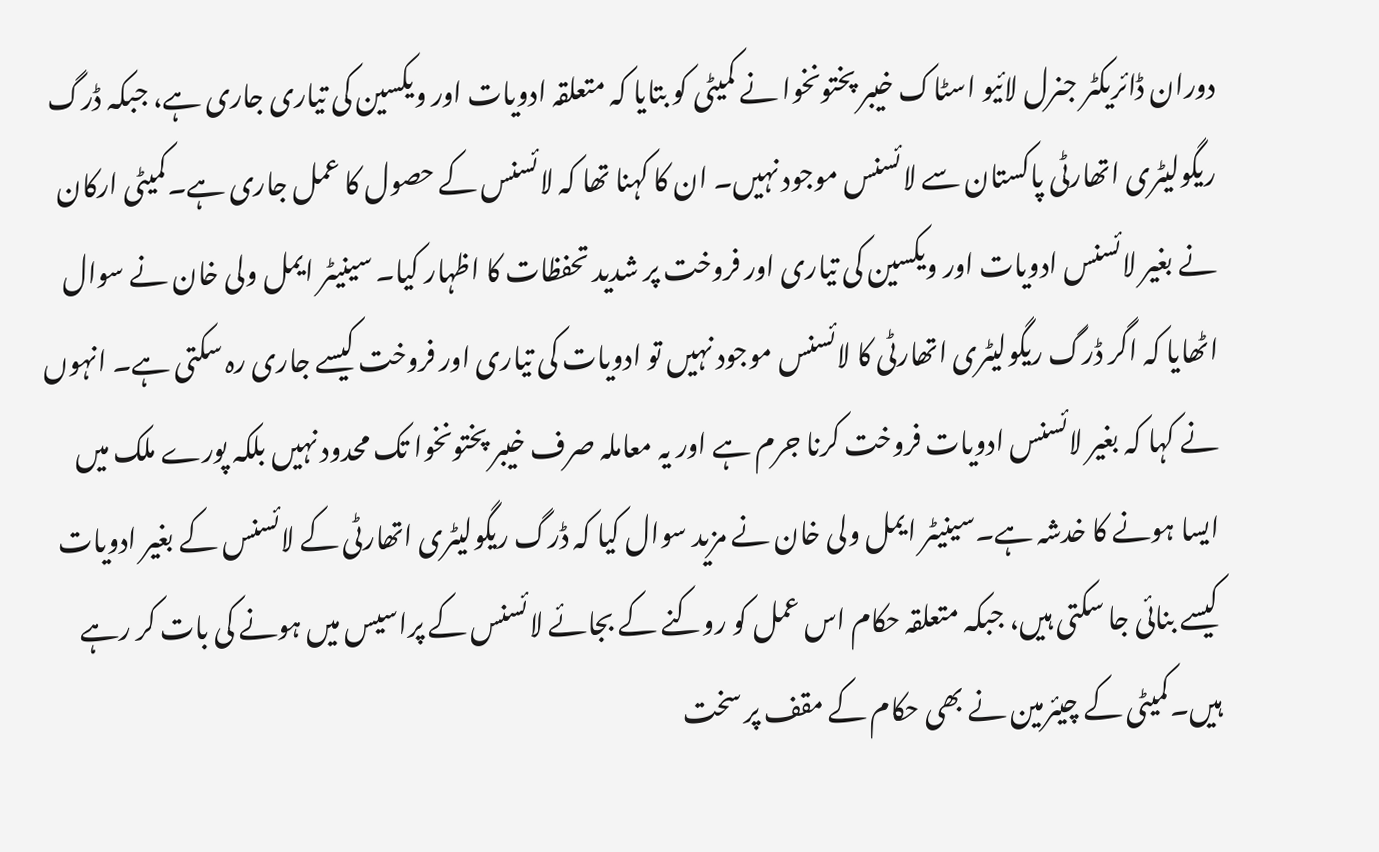دوران ڈائریکٹر جنرل لائیو اسٹاک خیبر پختونخوا نے کمیٹی کو بتایا کہ متعلقہ ادویات اور ویکسین کی تیاری جاری ہے، جبکہ ڈرگ ریگولیٹری اتھارٹی پاکستان سے لائسنس موجود نہیں۔ ان کا کہنا تھا کہ لائسنس کے حصول کا عمل جاری ہے۔کمیٹی ارکان نے بغیر لائسنس ادویات اور ویکسین کی تیاری اور فروخت پر شدید تحفظات کا اظہار کیا۔ سینیٹر ایمل ولی خان نے سوال اٹھایا کہ اگر ڈرگ ریگولیٹری اتھارٹی کا لائسنس موجود نہیں تو ادویات کی تیاری اور فروخت کیسے جاری رہ سکتی ہے۔ انہوں نے کہا کہ بغیر لائسنس ادویات فروخت کرنا جرم ہے اور یہ معاملہ صرف خیبر پختونخوا تک محدود نہیں بلکہ پورے ملک میں ایسا ہونے کا خدشہ ہے۔سینیٹر ایمل ولی خان نے مزید سوال کیا کہ ڈرگ ریگولیٹری اتھارٹی کے لائسنس کے بغیر ادویات کیسے بنائی جا سکتی ہیں، جبکہ متعلقہ حکام اس عمل کو روکنے کے بجائے لائسنس کے پراسیس میں ہونے کی بات کر رہے ہیں۔کمیٹی کے چیئرمین نے بھی حکام کے مقف پر سخت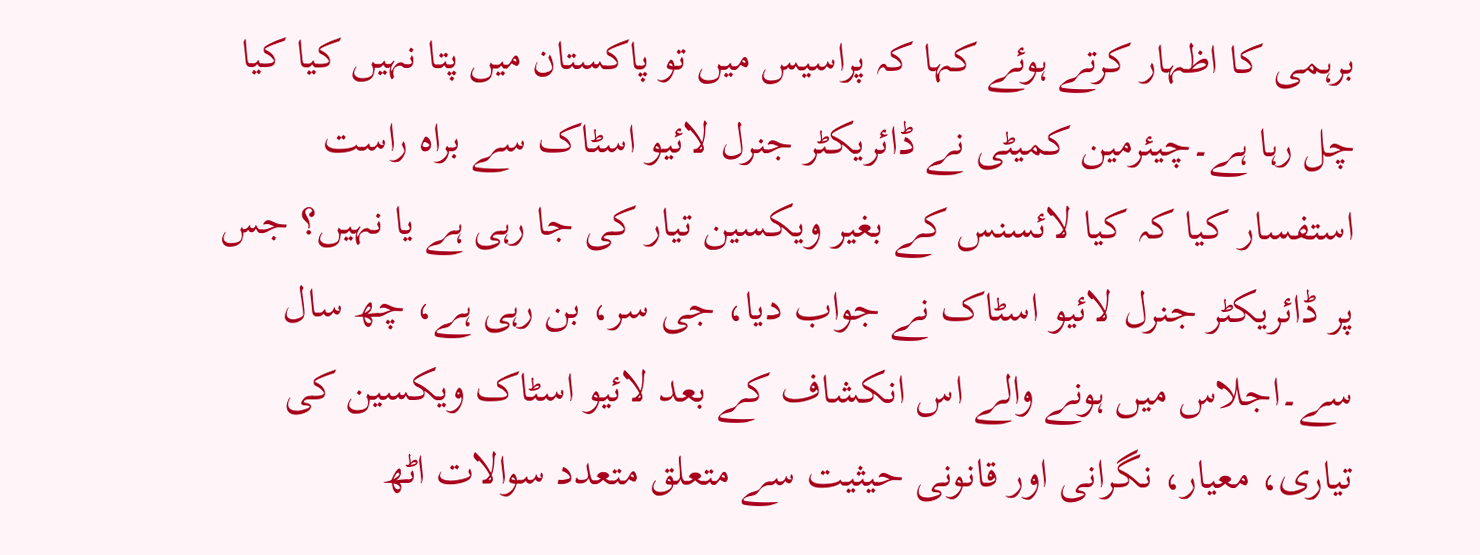برہمی کا اظہار کرتے ہوئے کہا کہ پراسیس میں تو پاکستان میں پتا نہیں کیا کیا چل رہا ہے۔چیئرمین کمیٹی نے ڈائریکٹر جنرل لائیو اسٹاک سے براہ راست استفسار کیا کہ کیا لائسنس کے بغیر ویکسین تیار کی جا رہی ہے یا نہیں؟ جس پر ڈائریکٹر جنرل لائیو اسٹاک نے جواب دیا، جی سر، بن رہی ہے، چھ سال سے۔اجلاس میں ہونے والے اس انکشاف کے بعد لائیو اسٹاک ویکسین کی تیاری، معیار، نگرانی اور قانونی حیثیت سے متعلق متعدد سوالات اٹھ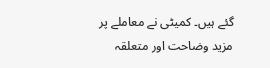گئے ہیں۔ کمیٹی نے معاملے پر مزید وضاحت اور متعلقہ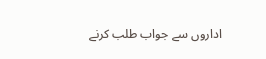اداروں سے جواب طلب کرنے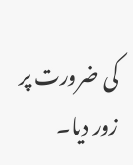کی ضرورت پر زور دیا۔